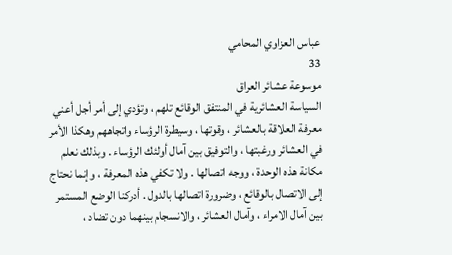عباس العزاوي المحامي
33
موسوعة عشائر العراق
السياسة العشائرية في المنتفق الوقائع تلهم ، وتؤدي إلى أمر أجل أعني معرفة العلاقة بالعشائر ، وقوتها ، وسيطرة الرؤساء واتجاههم وهكذا الأمر في العشائر ورغبتها ، والتوفيق بين آمال أولئك الرؤساء . وبذلك نعلم مكانة هذه الوحدة ، ووجه اتصالها . ولا تكفي هذه المعرفة ، وإنما نحتاج إلى الاتصال بالوقائع ، وضرورة اتصالها بالدول . أدركنا الوضع المستمر بين آمال الامراء ، وآمال العشائر ، والانسجام بينهما دون تضاد ،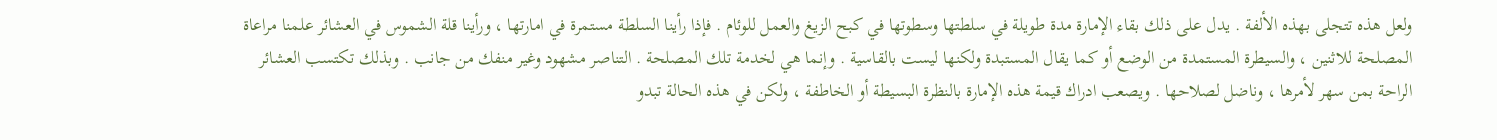ولعل هذه تتجلى بهذه الألفة . يدل على ذلك بقاء الإمارة مدة طويلة في سلطتها وسطوتها في كبح الزيغ والعمل للوئام . فإذا رأينا السلطة مستمرة في امارتها ، ورأينا قلة الشموس في العشائر علمنا مراعاة المصلحة للاثنين ، والسيطرة المستمدة من الوضع أو كما يقال المستبدة ولكنها ليست بالقاسية . وإنما هي لخدمة تلك المصلحة . التناصر مشهود وغير منفك من جانب . وبذلك تكتسب العشائر الراحة بمن سهر لأمرها ، وناضل لصلاحها . ويصعب ادراك قيمة هذه الإمارة بالنظرة البسيطة أو الخاطفة ، ولكن في هذه الحالة تبدو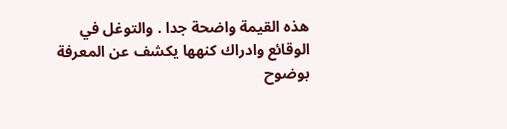هذه القيمة واضحة جدا . والتوغل في الوقائع وادراك كنهها يكشف عن المعرفة بوضوح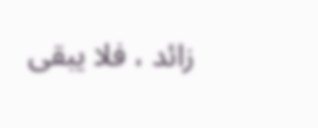زائد ، فلا يبقى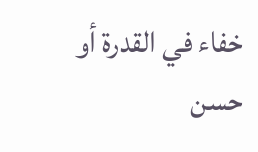خفاء في القدرة أو حسن